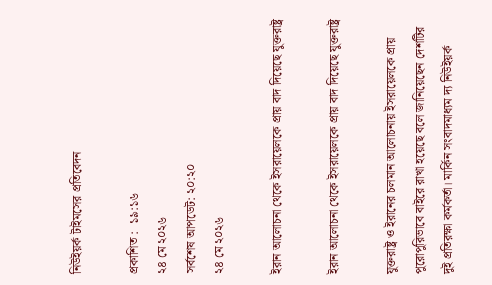নিউইয়র্ক টাইমসের প্রতিবেদন

প্রকাশিত :  ১৯:১৬
২৪ মে ২০২৬
সর্বশেষ আপডেট: ২০:২০
২৪ মে ২০২৬

ইরান আলোচনা থেকে ইসরায়েলকে প্রায় বাদ দিয়েছে যুক্তরাষ্ট্র

ইরান আলোচনা থেকে ইসরায়েলকে প্রায় বাদ দিয়েছে যুক্তরাষ্ট্র

যুক্তরাষ্ট্র ও ইরানের চলমান আলোচনায় ইসরায়েলকে প্রায় পুরোপুরিভাবে বাইরে রাখা হয়েছে বলে জানিয়েছেন দেশটির দুই প্রতিরক্ষা কর্মকর্তা। মার্কিন সংবাদমাধ্যম দ্য নিউইয়র্ক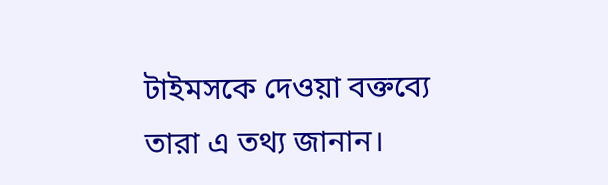টাইমসকে দেওয়া বক্তব্যে তারা এ তথ্য জানান।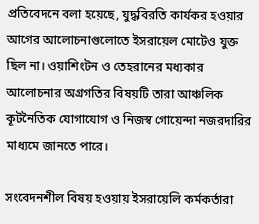প্রতিবেদনে বলা হয়েছে, যুদ্ধবিরতি কার্যকর হওয়ার আগের আলোচনাগুলোতে ইসরায়েল মোটেও যুক্ত ছিল না। ওয়াশিংটন ও তেহরানের মধ্যকার আলোচনার অগ্রগতির বিষয়টি তারা আঞ্চলিক কূটনৈতিক যোগাযোগ ও নিজস্ব গোয়েন্দা নজরদারির মাধ্যমে জানতে পারে।

সংবেদনশীল বিষয় হওয়ায় ইসরায়েলি কর্মকর্তারা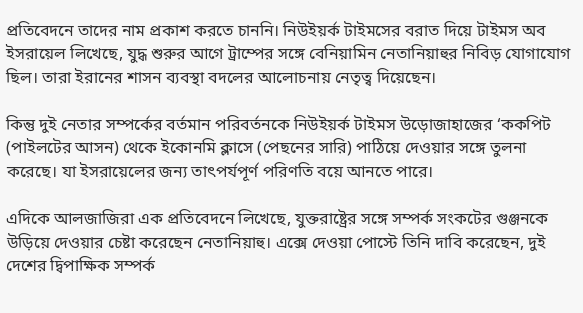প্রতিবেদনে তাদের নাম প্রকাশ করতে চাননি। নিউইয়র্ক টাইমসের বরাত দিয়ে টাইমস অব ইসরায়েল লিখেছে, যুদ্ধ শুরুর আগে ট্রাম্পের সঙ্গে বেনিয়ামিন নেতানিয়াহুর নিবিড় যোগাযোগ ছিল। তারা ইরানের শাসন ব্যবস্থা বদলের আলোচনায় নেতৃত্ব দিয়েছেন।

কিন্তু দুই নেতার সম্পর্কের বর্তমান পরিবর্তনকে নিউইয়র্ক টাইমস উড়োজাহাজের ‘ককপিট (পাইলটের আসন) থেকে ইকোনমি ক্লাসে (পেছনের সারি) পাঠিয়ে দেওয়ার সঙ্গে তুলনা করেছে। যা ইসরায়েলের জন্য তাৎপর্যপূর্ণ পরিণতি বয়ে আনতে পারে।

এদিকে আলজাজিরা এক প্রতিবেদনে লিখেছে, যুক্তরাষ্ট্রের সঙ্গে সম্পর্ক সংকটের গুঞ্জনকে উড়িয়ে দেওয়ার চেষ্টা করেছেন নেতানিয়াহু। এক্সে দেওয়া পোস্টে তিনি দাবি করেছেন, দুই দেশের দ্বিপাক্ষিক সম্পর্ক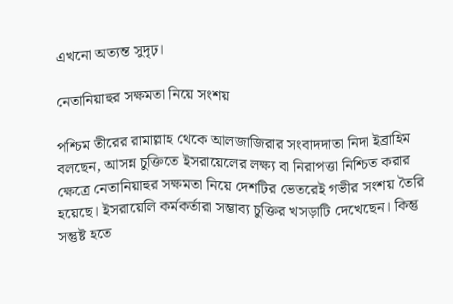এখনো অত্যন্ত সুদৃঢ়।

নেতানিয়াহুর সক্ষমতা নিয়ে সংশয়

পশ্চিম তীরের রামাল্লাহ থেকে আলজাজিরার সংবাদদাতা নিদা ইব্রাহিম বলছেন, আসন্ন চুক্তিতে ইসরায়েলের লক্ষ্য বা নিরাপত্তা নিশ্চিত করার ক্ষেত্রে নেতানিয়াহুর সক্ষমতা নিয়ে দেশটির ভেতরেই গভীর সংশয় তৈরি হয়েছে। ইসরায়েলি কর্মকর্তারা সম্ভাব্য চুক্তির খসড়াটি দেখেছেন। কিন্তু সন্তুষ্ট হতে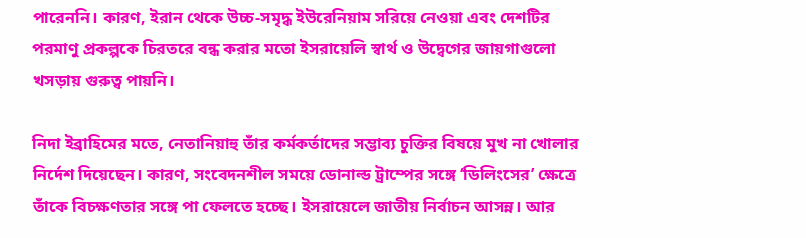পারেননি। কারণ, ইরান থেকে উচ্চ-সমৃদ্ধ ইউরেনিয়াম সরিয়ে নেওয়া এবং দেশটির পরমাণু প্রকল্পকে চিরতরে বন্ধ করার মতো ইসরায়েলি স্বার্থ ও উদ্বেগের জায়গাগুলো খসড়ায় গুরুত্ব পায়নি।

নিদা ইব্রাহিমের মতে, নেতানিয়াহু তাঁর কর্মকর্তাদের সম্ভাব্য চুক্তির বিষয়ে মুখ না খোলার নির্দেশ দিয়েছেন। কারণ, সংবেদনশীল সময়ে ডোনাল্ড ট্রাম্পের সঙ্গে ‘ডিলিংসের’ ক্ষেত্রে তাঁকে বিচক্ষণতার সঙ্গে পা ফেলতে হচ্ছে। ইসরায়েলে জাতীয় নির্বাচন আসন্ন। আর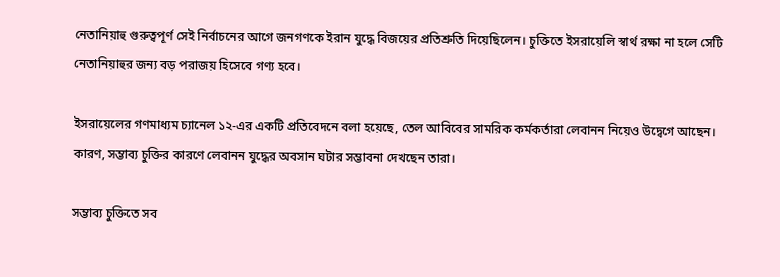নেতানিয়াহু গুরুত্বপূর্ণ সেই নির্বাচনের আগে জনগণকে ইরান যুদ্ধে বিজয়ের প্রতিশ্রুতি দিয়েছিলেন। চুক্তিতে ইসরায়েলি স্বার্থ রক্ষা না হলে সেটি নেতানিয়াহুর জন্য বড় পরাজয় হিসেবে গণ্য হবে।

ইসরায়েলের গণমাধ্যম চ্যানেল ১২-এর একটি প্রতিবেদনে বলা হয়েছে, তেল আবিবের সামরিক কর্মকর্তারা লেবানন নিয়েও উদ্বেগে আছেন। কারণ, সম্ভাব্য চুক্তির কারণে লেবানন যুদ্ধের অবসান ঘটার সম্ভাবনা দেখছেন তারা।

সম্ভাব্য চুক্তিতে সব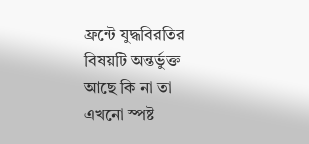ফ্রন্টে যুদ্ধবিরতির বিষয়টি অন্তর্ভুক্ত আছে কি না তা এখনো স্পষ্ট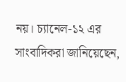নয়। চ্যানেল-১২ এর সাংবাদিকরা জানিয়েছেন,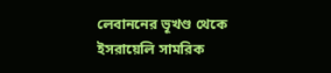লেবাননের ভূখণ্ড থেকে ইসরায়েলি সামরিক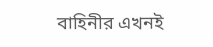বাহিনীর এখনই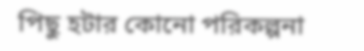পিছু হটার কোনো পরিকল্পনা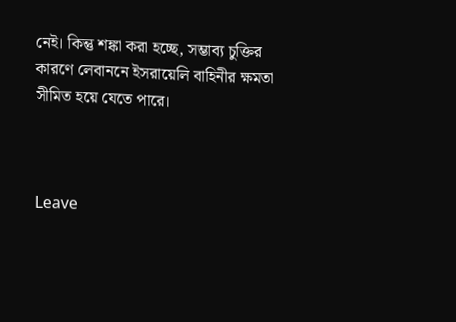নেই। কিন্তু শঙ্কা করা হচ্ছে, সম্ভাব্য চুক্তির কারণে লেবাননে ইসরায়েলি বাহিনীর ক্ষমতা সীমিত হয়ে যেতে পারে।



Leave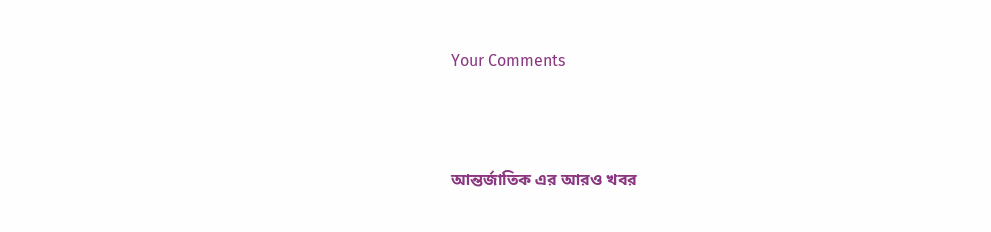Your Comments




আন্তর্জাতিক এর আরও খবর